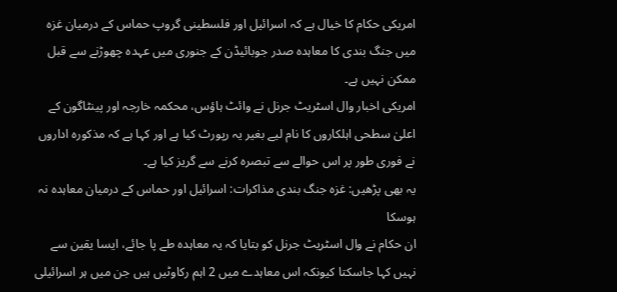امریکی حکام کا خیال ہے کہ اسرائیل اور فلسطینی گروپ حماس کے درمیان غزہ میں جنگ بندی کا معاہدہ صدر جوبائیڈن کے جنوری میں عہدہ چھوڑنے سے قبل ممکن نہیں ہے۔
امریکی اخبار وال اسٹریٹ جرنل نے وائٹ ہاؤس، محکمہ خارجہ اور پینٹاگون کے اعلیٰ سطحی اہلکاروں کا نام لیے بغیر یہ رپورٹ کیا ہے اور کہا ہے کہ مذکورہ اداروں نے فوری طور پر اس حوالے سے تبصرہ کرنے سے گریز کیا ہے۔
یہ بھی پڑھیں: غزہ جنگ بندی مذاکرات: اسرائیل اور حماس کے درمیان معاہدہ نہ ہوسکا
ان حکام نے وال اسٹریٹ جرنل کو بتایا کہ یہ معاہدہ طے پا جائے، ایسا یقین سے نہیں کہا جاسکتا کیونکہ اس معاہدے میں 2 اہم رکاوٹیں ہیں جن میں ہر اسرائیلی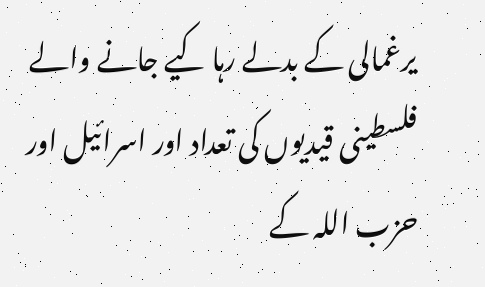یرغمالی کے بدلے رہا کیے جانے والے فلسطینی قیدیوں کی تعداد اور اسرائیل اور حزب اللہ کے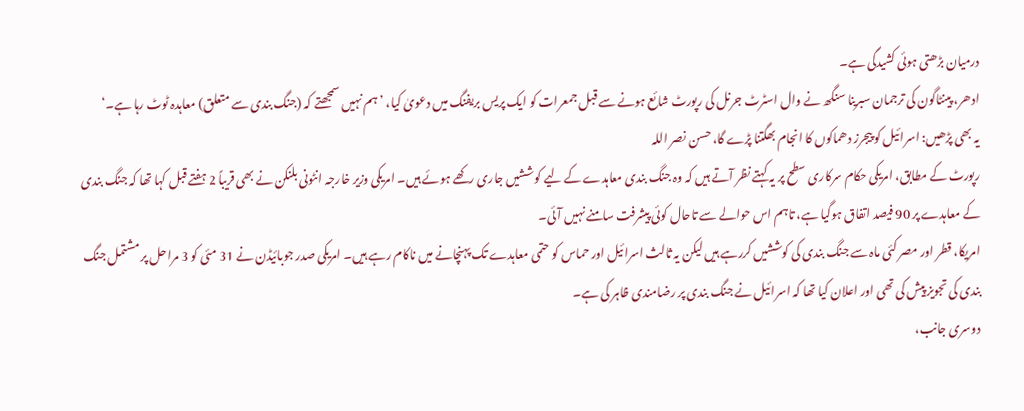درمیان بڑھتی ہوئی کشیدگی ہے۔
ادھر، پینٹاگون کی ترجمان سبرینا سنگھ نے وال اسٹرٹ جرنل کی رپورٹ شائع ہونے سے قبل جمعرات کو ایک پریس بریفنگ میں دعویٰ کیا، ’ہم نہیں سمجھتے کہ (جنگ بندی سے متعلق) معاہدہ ٹوٹ رہا ہے۔‘
یہ بھی پڑھیں: اسرائیل کو پیجرز دھماکوں کا انجام بھگتنا پڑے گا، حسن نصر اللہ
رپورٹ کے مطابق، امریکی حکام سرکاری سطح پر یہ کہتے نظر آتے ہیں کہ وہ جنگ بندی معاہدے کے لیے کوششیں جاری رکھے ہوئے ہیں۔ امریکی وزیر خارجہ انٹونی بلنکن نے بھی قریباً 2 ہفتے قبل کہا تھا کہ جنگ بندی کے معاہدے پر 90 فیصد اتفاق ہوگیا ہے، تاہم اس حوالے سے تاحال کوئی پیشرفت سامنے نہیں آئی۔
امریکا، قطر اور مصر کئی ماہ سے جنگ بندی کی کوششیں کررہے ہیں لیکن یہ ثالث اسرائیل اور حماس کو حتمی معاہدے تک پہنچانے میں ناکام رہے ہیں۔ امریکی صدر جوبائیڈن نے 31 مئی کو 3 مراحل پر مشتمل جنگ بندی کی تجویز پیش کی تھی اور اعلان کیا تھا کہ اسرائیل نے جنگ بندی پر رضامندی ظاہر کی ہے۔
دوسری جانب،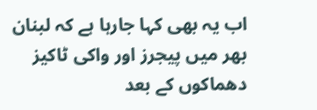اب یہ بھی کہا جارہا ہے کہ لبنان بھر میں پیجرز اور واکی ٹاکیز دھماکوں کے بعد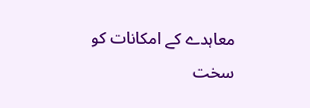معاہدے کے امکانات کو سخت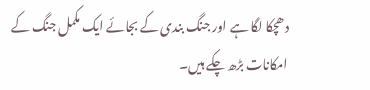دھچکا لگا ہے اور جنگ بندی کے بجائے ایک مکمل جنگ کے امکانات بڑھ چکے ہیں۔